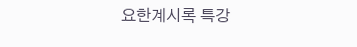요한계시록 특강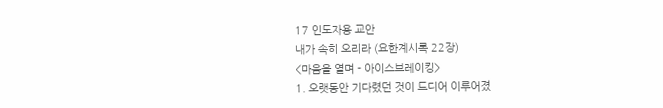17 인도자용 교안
내가 속히 오리라 (요한계시록 22장)
<마음을 열며 - 아이스브레이킹>
1. 오랫동안 기다렸던 것이 드디어 이루어졌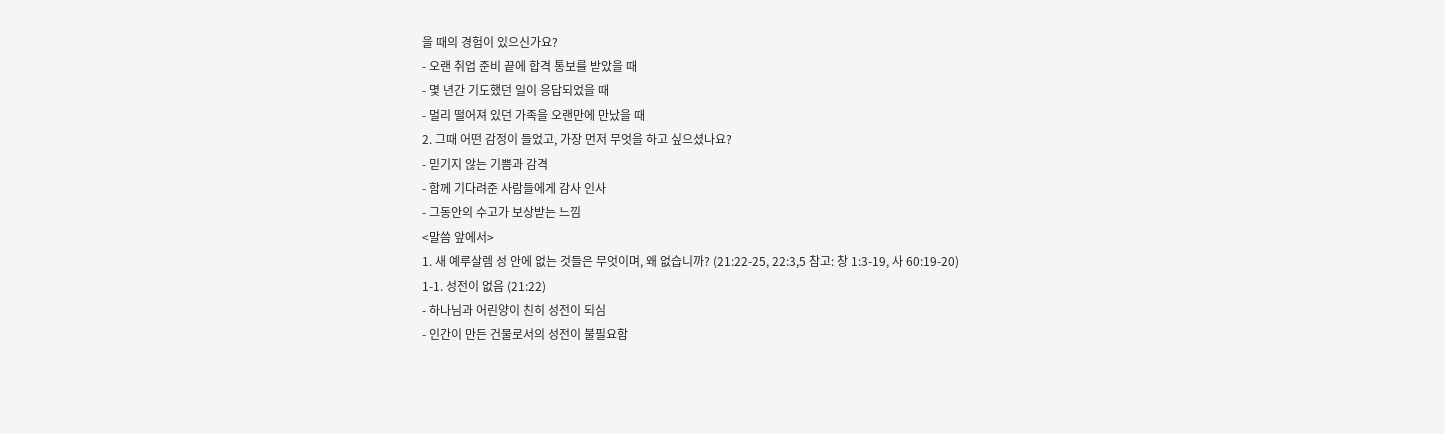을 때의 경험이 있으신가요?
- 오랜 취업 준비 끝에 합격 통보를 받았을 때
- 몇 년간 기도했던 일이 응답되었을 때
- 멀리 떨어져 있던 가족을 오랜만에 만났을 때
2. 그때 어떤 감정이 들었고, 가장 먼저 무엇을 하고 싶으셨나요?
- 믿기지 않는 기쁨과 감격
- 함께 기다려준 사람들에게 감사 인사
- 그동안의 수고가 보상받는 느낌
<말씀 앞에서>
1. 새 예루살렘 성 안에 없는 것들은 무엇이며, 왜 없습니까? (21:22-25, 22:3,5 참고: 창 1:3-19, 사 60:19-20)
1-1. 성전이 없음 (21:22)
- 하나님과 어린양이 친히 성전이 되심
- 인간이 만든 건물로서의 성전이 불필요함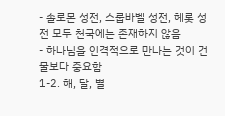- 솔로몬 성전, 스룹바벨 성전, 헤롯 성전 모두 천국에는 존재하지 않음
- 하나님을 인격적으로 만나는 것이 건물보다 중요함
1-2. 해, 달, 별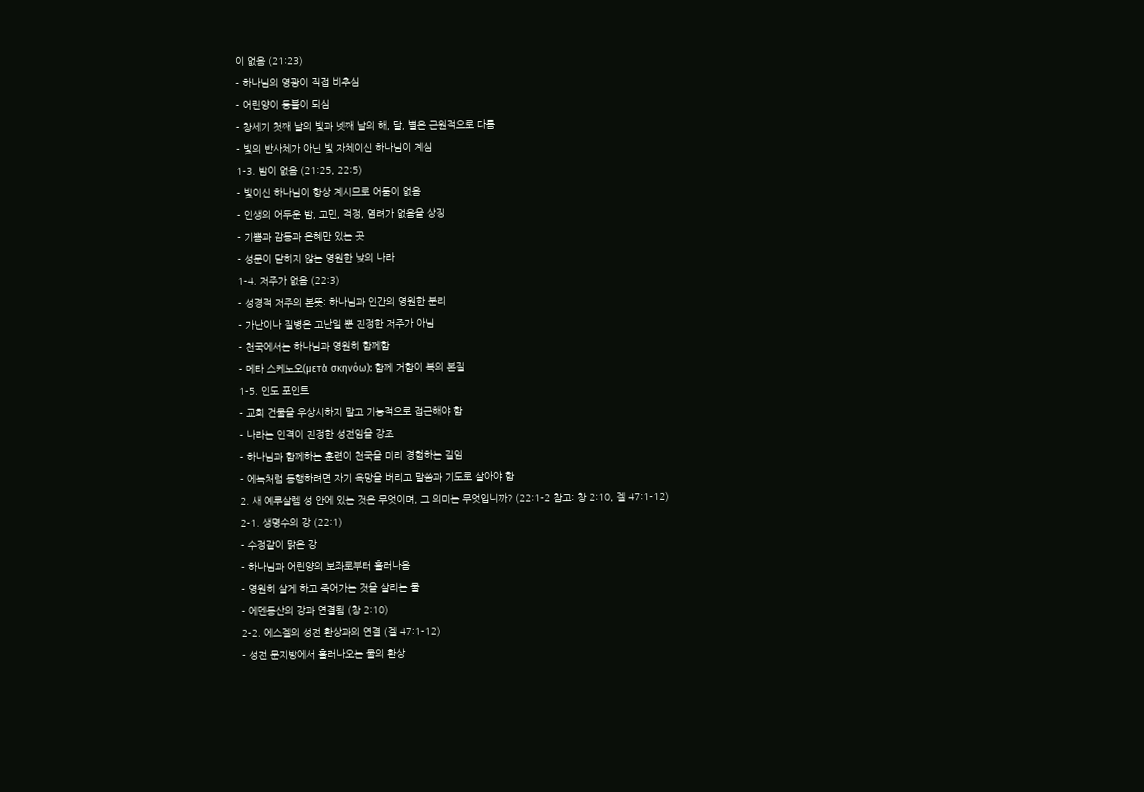이 없음 (21:23)
- 하나님의 영광이 직접 비추심
- 어린양이 등불이 되심
- 창세기 첫째 날의 빛과 넷째 날의 해, 달, 별은 근원적으로 다름
- 빛의 반사체가 아닌 빛 자체이신 하나님이 계심
1-3. 밤이 없음 (21:25, 22:5)
- 빛이신 하나님이 항상 계시므로 어둠이 없음
- 인생의 어두운 밤, 고민, 걱정, 염려가 없음을 상징
- 기쁨과 감동과 은혜만 있는 곳
- 성문이 닫히지 않는 영원한 낮의 나라
1-4. 저주가 없음 (22:3)
- 성경적 저주의 본뜻: 하나님과 인간의 영원한 분리
- 가난이나 질병은 고난일 뿐 진정한 저주가 아님
- 천국에서는 하나님과 영원히 함께함
- 메타 스케노오(μετὰ σκηνόω): 함께 거함이 복의 본질
1-5. 인도 포인트
- 교회 건물을 우상시하지 말고 기능적으로 접근해야 함
- 나라는 인격이 진정한 성전임을 강조
- 하나님과 함께하는 훈련이 천국을 미리 경험하는 길임
- 에녹처럼 동행하려면 자기 욕망을 버리고 말씀과 기도로 살아야 함
2. 새 예루살렘 성 안에 있는 것은 무엇이며, 그 의미는 무엇입니까? (22:1-2 참고: 창 2:10, 겔 47:1-12)
2-1. 생명수의 강 (22:1)
- 수정같이 맑은 강
- 하나님과 어린양의 보좌로부터 흘러나옴
- 영원히 살게 하고 죽어가는 것을 살리는 물
- 에덴동산의 강과 연결됨 (창 2:10)
2-2. 에스겔의 성전 환상과의 연결 (겔 47:1-12)
- 성전 문지방에서 흘러나오는 물의 환상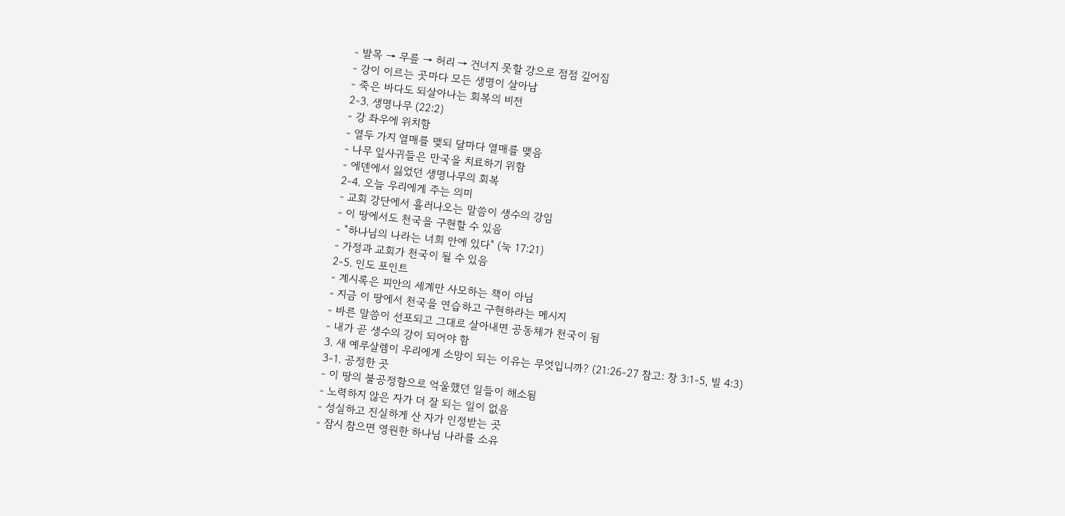- 발목 → 무릎 → 허리 → 건너지 못할 강으로 점점 깊어짐
- 강이 이르는 곳마다 모든 생명이 살아남
- 죽은 바다도 되살아나는 회복의 비전
2-3. 생명나무 (22:2)
- 강 좌우에 위치함
- 열두 가지 열매를 맺되 달마다 열매를 맺음
- 나무 잎사귀들은 만국을 치료하기 위함
- 에덴에서 잃었던 생명나무의 회복
2-4. 오늘 우리에게 주는 의미
- 교회 강단에서 흘러나오는 말씀이 생수의 강임
- 이 땅에서도 천국을 구현할 수 있음
- "하나님의 나라는 너희 안에 있다" (눅 17:21)
- 가정과 교회가 천국이 될 수 있음
2-5. 인도 포인트
- 계시록은 피안의 세계만 사모하는 책이 아님
- 지금 이 땅에서 천국을 연습하고 구현하라는 메시지
- 바른 말씀이 선포되고 그대로 살아내면 공동체가 천국이 됨
- 내가 곧 생수의 강이 되어야 함
3. 새 예루살렘이 우리에게 소망이 되는 이유는 무엇입니까? (21:26-27 참고: 창 3:1-5, 빌 4:3)
3-1. 공정한 곳
- 이 땅의 불공정함으로 억울했던 일들이 해소됨
- 노력하지 않은 자가 더 잘 되는 일이 없음
- 성실하고 진실하게 산 자가 인정받는 곳
- 잠시 참으면 영원한 하나님 나라를 소유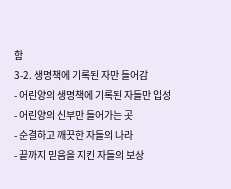함
3-2. 생명책에 기록된 자만 들어감
- 어린양의 생명책에 기록된 자들만 입성
- 어린양의 신부만 들어가는 곳
- 순결하고 깨끗한 자들의 나라
- 끝까지 믿음을 지킨 자들의 보상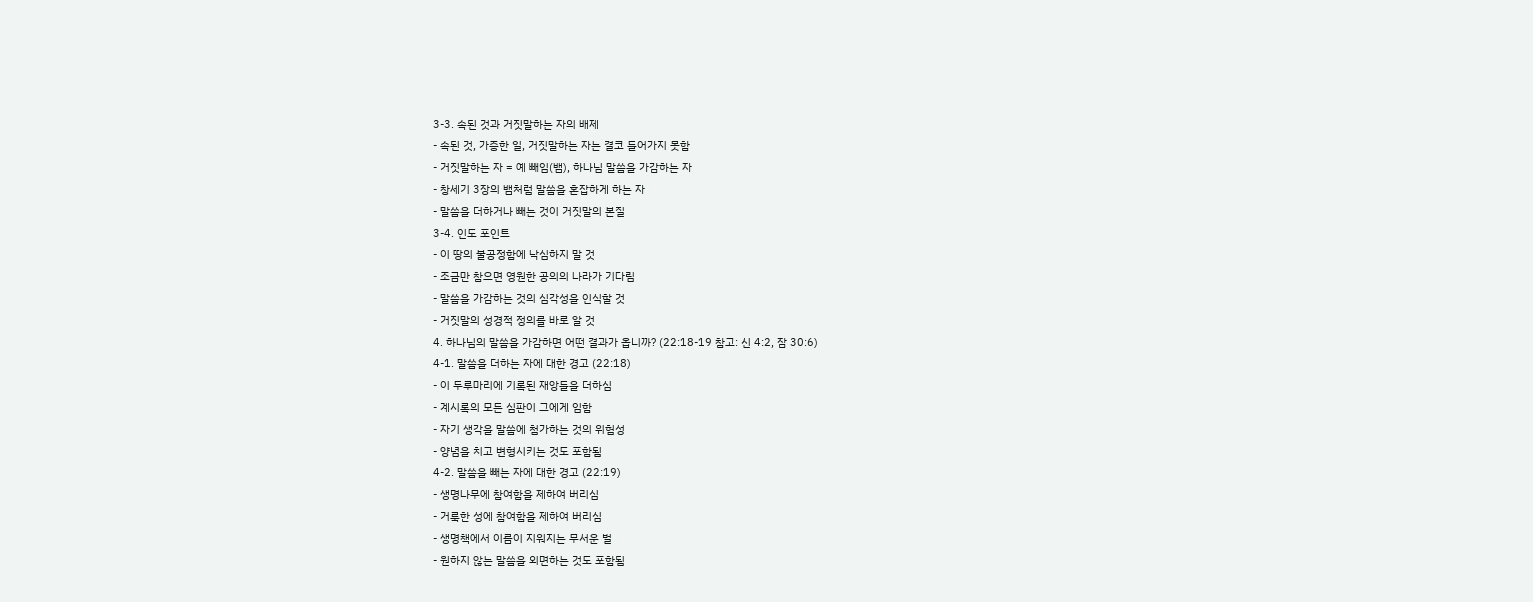3-3. 속된 것과 거짓말하는 자의 배제
- 속된 것, 가증한 일, 거짓말하는 자는 결코 들어가지 못함
- 거짓말하는 자 = 예 빼임(뱀), 하나님 말씀을 가감하는 자
- 창세기 3장의 뱀처럼 말씀을 혼잡하게 하는 자
- 말씀을 더하거나 빼는 것이 거짓말의 본질
3-4. 인도 포인트
- 이 땅의 불공정함에 낙심하지 말 것
- 조금만 참으면 영원한 공의의 나라가 기다림
- 말씀을 가감하는 것의 심각성을 인식할 것
- 거짓말의 성경적 정의를 바로 알 것
4. 하나님의 말씀을 가감하면 어떤 결과가 옵니까? (22:18-19 참고: 신 4:2, 잠 30:6)
4-1. 말씀을 더하는 자에 대한 경고 (22:18)
- 이 두루마리에 기록된 재앙들을 더하심
- 계시록의 모든 심판이 그에게 임함
- 자기 생각을 말씀에 첨가하는 것의 위험성
- 양념을 치고 변형시키는 것도 포함됨
4-2. 말씀을 빼는 자에 대한 경고 (22:19)
- 생명나무에 참여함을 제하여 버리심
- 거룩한 성에 참여함을 제하여 버리심
- 생명책에서 이름이 지워지는 무서운 벌
- 원하지 않는 말씀을 외면하는 것도 포함됨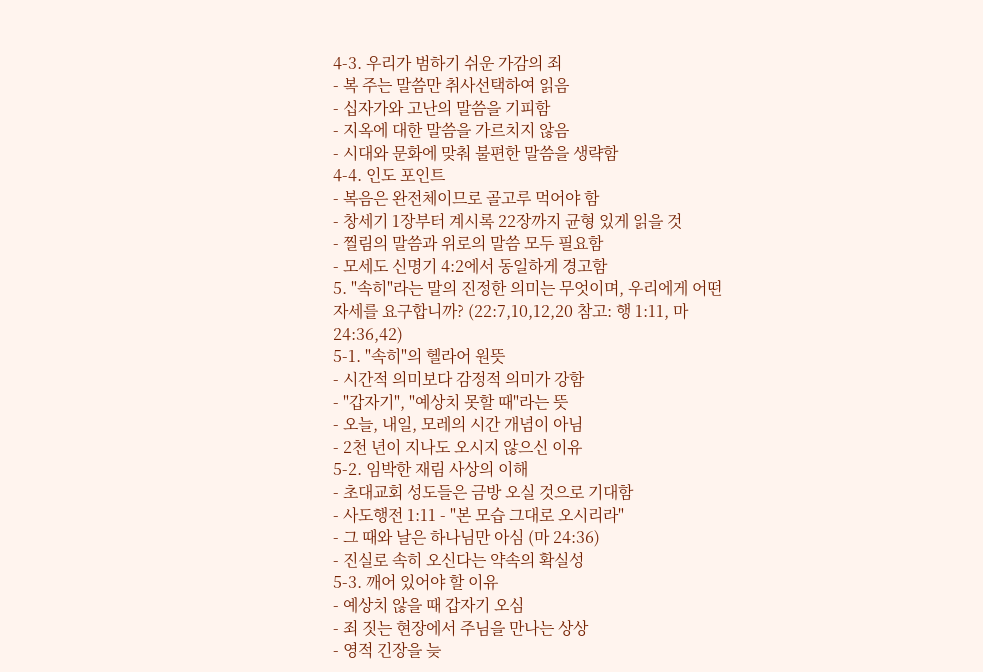4-3. 우리가 범하기 쉬운 가감의 죄
- 복 주는 말씀만 취사선택하여 읽음
- 십자가와 고난의 말씀을 기피함
- 지옥에 대한 말씀을 가르치지 않음
- 시대와 문화에 맞춰 불편한 말씀을 생략함
4-4. 인도 포인트
- 복음은 완전체이므로 골고루 먹어야 함
- 창세기 1장부터 계시록 22장까지 균형 있게 읽을 것
- 찔림의 말씀과 위로의 말씀 모두 필요함
- 모세도 신명기 4:2에서 동일하게 경고함
5. "속히"라는 말의 진정한 의미는 무엇이며, 우리에게 어떤 자세를 요구합니까? (22:7,10,12,20 참고: 행 1:11, 마 24:36,42)
5-1. "속히"의 헬라어 원뜻
- 시간적 의미보다 감정적 의미가 강함
- "갑자기", "예상치 못할 때"라는 뜻
- 오늘, 내일, 모레의 시간 개념이 아님
- 2천 년이 지나도 오시지 않으신 이유
5-2. 임박한 재림 사상의 이해
- 초대교회 성도들은 금방 오실 것으로 기대함
- 사도행전 1:11 - "본 모습 그대로 오시리라"
- 그 때와 날은 하나님만 아심 (마 24:36)
- 진실로 속히 오신다는 약속의 확실성
5-3. 깨어 있어야 할 이유
- 예상치 않을 때 갑자기 오심
- 죄 짓는 현장에서 주님을 만나는 상상
- 영적 긴장을 늦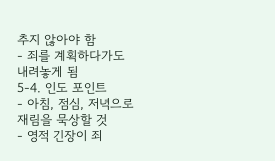추지 않아야 함
- 죄를 계획하다가도 내려놓게 됨
5-4. 인도 포인트
- 아침, 점심, 저녁으로 재림을 묵상할 것
- 영적 긴장이 죄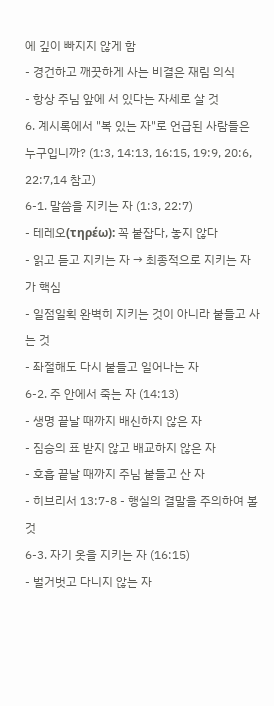에 깊이 빠지지 않게 함
- 경건하고 깨끗하게 사는 비결은 재림 의식
- 항상 주님 앞에 서 있다는 자세로 살 것
6. 계시록에서 "복 있는 자"로 언급된 사람들은 누구입니까? (1:3, 14:13, 16:15, 19:9, 20:6, 22:7,14 참고)
6-1. 말씀을 지키는 자 (1:3, 22:7)
- 테레오(τηρέω): 꼭 붙잡다, 놓지 않다
- 읽고 듣고 지키는 자 → 최종적으로 지키는 자가 핵심
- 일점일획 완벽히 지키는 것이 아니라 붙들고 사는 것
- 좌절해도 다시 붙들고 일어나는 자
6-2. 주 안에서 죽는 자 (14:13)
- 생명 끝날 때까지 배신하지 않은 자
- 짐승의 표 받지 않고 배교하지 않은 자
- 호흡 끝날 때까지 주님 붙들고 산 자
- 히브리서 13:7-8 - 행실의 결말을 주의하여 볼 것
6-3. 자기 옷을 지키는 자 (16:15)
- 벌거벗고 다니지 않는 자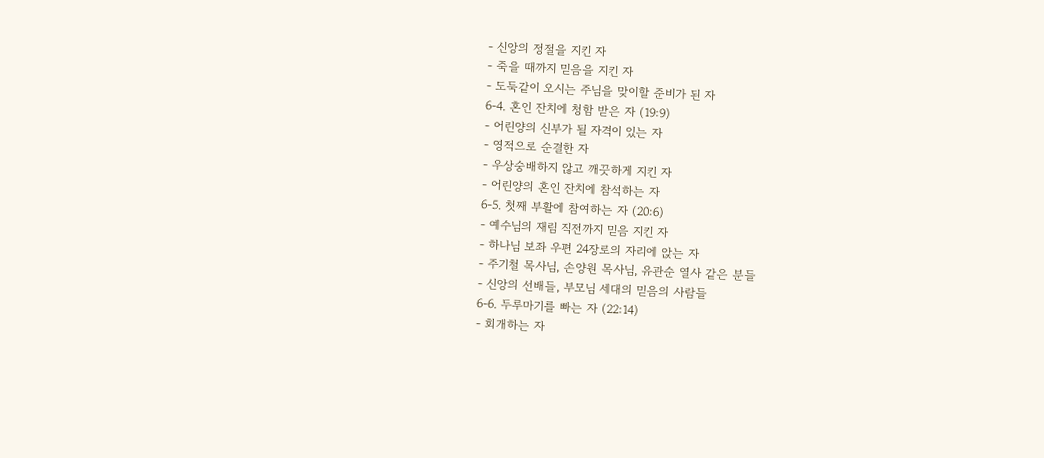- 신앙의 정절을 지킨 자
- 죽을 때까지 믿음을 지킨 자
- 도둑같이 오시는 주님을 맞이할 준비가 된 자
6-4. 혼인 잔치에 청함 받은 자 (19:9)
- 어린양의 신부가 될 자격이 있는 자
- 영적으로 순결한 자
- 우상숭배하지 않고 깨끗하게 지킨 자
- 어린양의 혼인 잔치에 참석하는 자
6-5. 첫째 부활에 참여하는 자 (20:6)
- 예수님의 재림 직전까지 믿음 지킨 자
- 하나님 보좌 우편 24장로의 자리에 앉는 자
- 주기철 목사님, 손양원 목사님, 유관순 열사 같은 분들
- 신앙의 선배들, 부모님 세대의 믿음의 사람들
6-6. 두루마기를 빠는 자 (22:14)
- 회개하는 자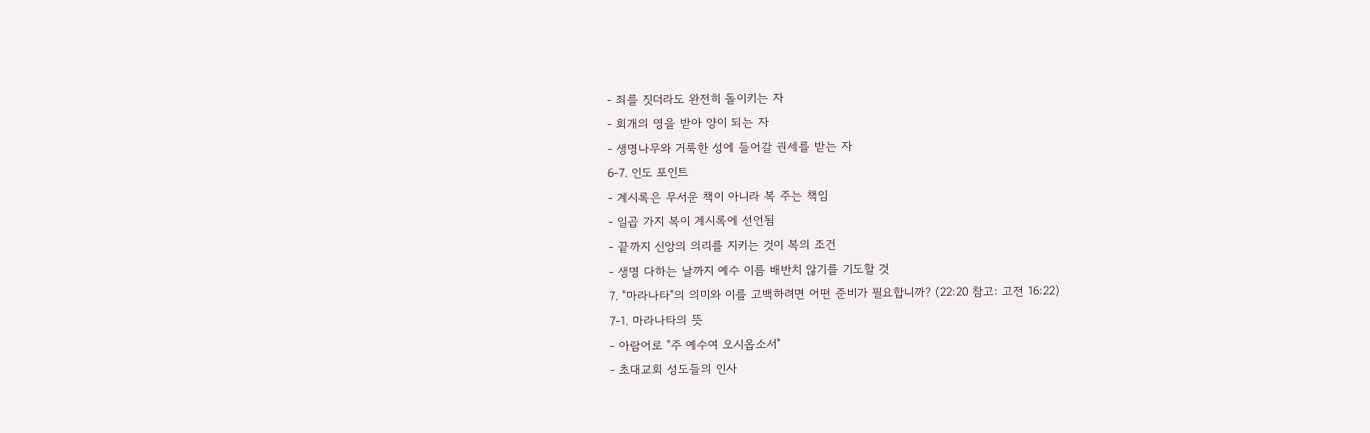- 죄를 짓더라도 완전히 돌이키는 자
- 회개의 영을 받아 양이 되는 자
- 생명나무와 거룩한 성에 들어갈 권세를 받는 자
6-7. 인도 포인트
- 계시록은 무서운 책이 아니라 복 주는 책임
- 일곱 가지 복이 계시록에 선언됨
- 끝까지 신앙의 의리를 지키는 것이 복의 조건
- 생명 다하는 날까지 예수 이름 배반치 않기를 기도할 것
7. "마라나타"의 의미와 이를 고백하려면 어떤 준비가 필요합니까? (22:20 참고: 고전 16:22)
7-1. 마라나타의 뜻
- 아람어로 "주 예수여 오시옵소서"
- 초대교회 성도들의 인사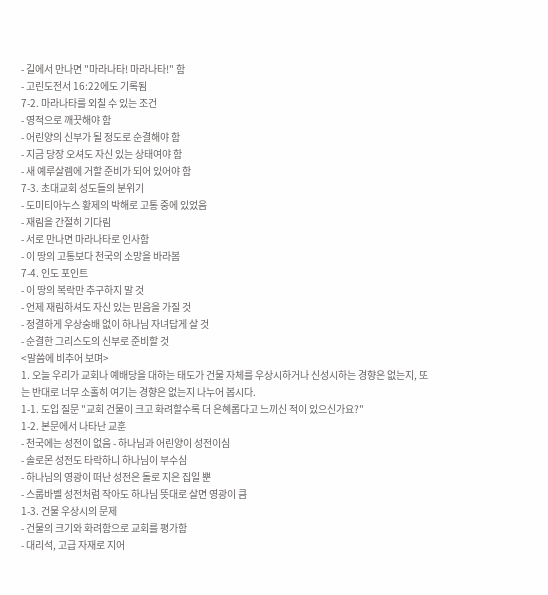- 길에서 만나면 "마라나타! 마라나타!" 함
- 고린도전서 16:22에도 기록됨
7-2. 마라나타를 외칠 수 있는 조건
- 영적으로 깨끗해야 함
- 어린양의 신부가 될 정도로 순결해야 함
- 지금 당장 오셔도 자신 있는 상태여야 함
- 새 예루살렘에 거할 준비가 되어 있어야 함
7-3. 초대교회 성도들의 분위기
- 도미티아누스 황제의 박해로 고통 중에 있었음
- 재림을 간절히 기다림
- 서로 만나면 마라나타로 인사함
- 이 땅의 고통보다 천국의 소망을 바라봄
7-4. 인도 포인트
- 이 땅의 복락만 추구하지 말 것
- 언제 재림하셔도 자신 있는 믿음을 가질 것
- 정결하게 우상숭배 없이 하나님 자녀답게 살 것
- 순결한 그리스도의 신부로 준비할 것
<말씀에 비추어 보며>
1. 오늘 우리가 교회나 예배당을 대하는 태도가 건물 자체를 우상시하거나 신성시하는 경향은 없는지, 또는 반대로 너무 소홀히 여기는 경향은 없는지 나누어 봅시다.
1-1. 도입 질문 "교회 건물이 크고 화려할수록 더 은혜롭다고 느끼신 적이 있으신가요?"
1-2. 본문에서 나타난 교훈
- 천국에는 성전이 없음 - 하나님과 어린양이 성전이심
- 솔로몬 성전도 타락하니 하나님이 부수심
- 하나님의 영광이 떠난 성전은 돌로 지은 집일 뿐
- 스룹바벨 성전처럼 작아도 하나님 뜻대로 살면 영광이 큼
1-3. 건물 우상시의 문제
- 건물의 크기와 화려함으로 교회를 평가함
- 대리석, 고급 자재로 지어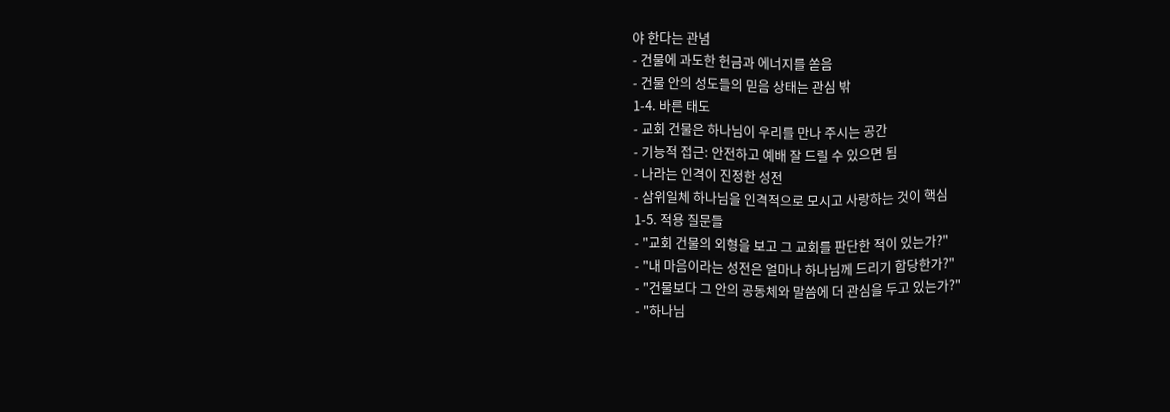야 한다는 관념
- 건물에 과도한 헌금과 에너지를 쏟음
- 건물 안의 성도들의 믿음 상태는 관심 밖
1-4. 바른 태도
- 교회 건물은 하나님이 우리를 만나 주시는 공간
- 기능적 접근: 안전하고 예배 잘 드릴 수 있으면 됨
- 나라는 인격이 진정한 성전
- 삼위일체 하나님을 인격적으로 모시고 사랑하는 것이 핵심
1-5. 적용 질문들
- "교회 건물의 외형을 보고 그 교회를 판단한 적이 있는가?"
- "내 마음이라는 성전은 얼마나 하나님께 드리기 합당한가?"
- "건물보다 그 안의 공동체와 말씀에 더 관심을 두고 있는가?"
- "하나님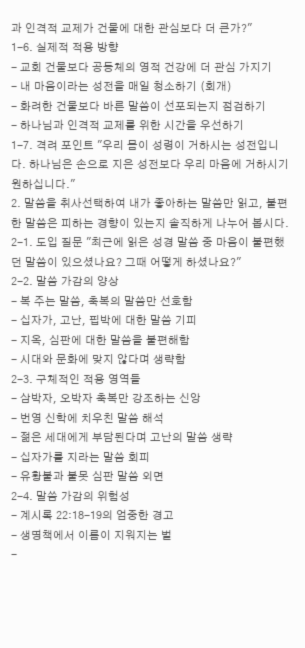과 인격적 교제가 건물에 대한 관심보다 더 큰가?"
1-6. 실제적 적용 방향
- 교회 건물보다 공동체의 영적 건강에 더 관심 가지기
- 내 마음이라는 성전을 매일 청소하기 (회개)
- 화려한 건물보다 바른 말씀이 선포되는지 점검하기
- 하나님과 인격적 교제를 위한 시간을 우선하기
1-7. 격려 포인트 "우리 몸이 성령이 거하시는 성전입니다. 하나님은 손으로 지은 성전보다 우리 마음에 거하시기 원하십니다."
2. 말씀을 취사선택하여 내가 좋아하는 말씀만 읽고, 불편한 말씀은 피하는 경향이 있는지 솔직하게 나누어 봅시다.
2-1. 도입 질문 "최근에 읽은 성경 말씀 중 마음이 불편했던 말씀이 있으셨나요? 그때 어떻게 하셨나요?"
2-2. 말씀 가감의 양상
- 복 주는 말씀, 축복의 말씀만 선호함
- 십자가, 고난, 핍박에 대한 말씀 기피
- 지옥, 심판에 대한 말씀을 불편해함
- 시대와 문화에 맞지 않다며 생략함
2-3. 구체적인 적용 영역들
- 삼박자, 오박자 축복만 강조하는 신앙
- 번영 신학에 치우친 말씀 해석
- 젊은 세대에게 부담된다며 고난의 말씀 생략
- 십자가를 지라는 말씀 회피
- 유황불과 불못 심판 말씀 외면
2-4. 말씀 가감의 위험성
- 계시록 22:18-19의 엄중한 경고
- 생명책에서 이름이 지워지는 벌
-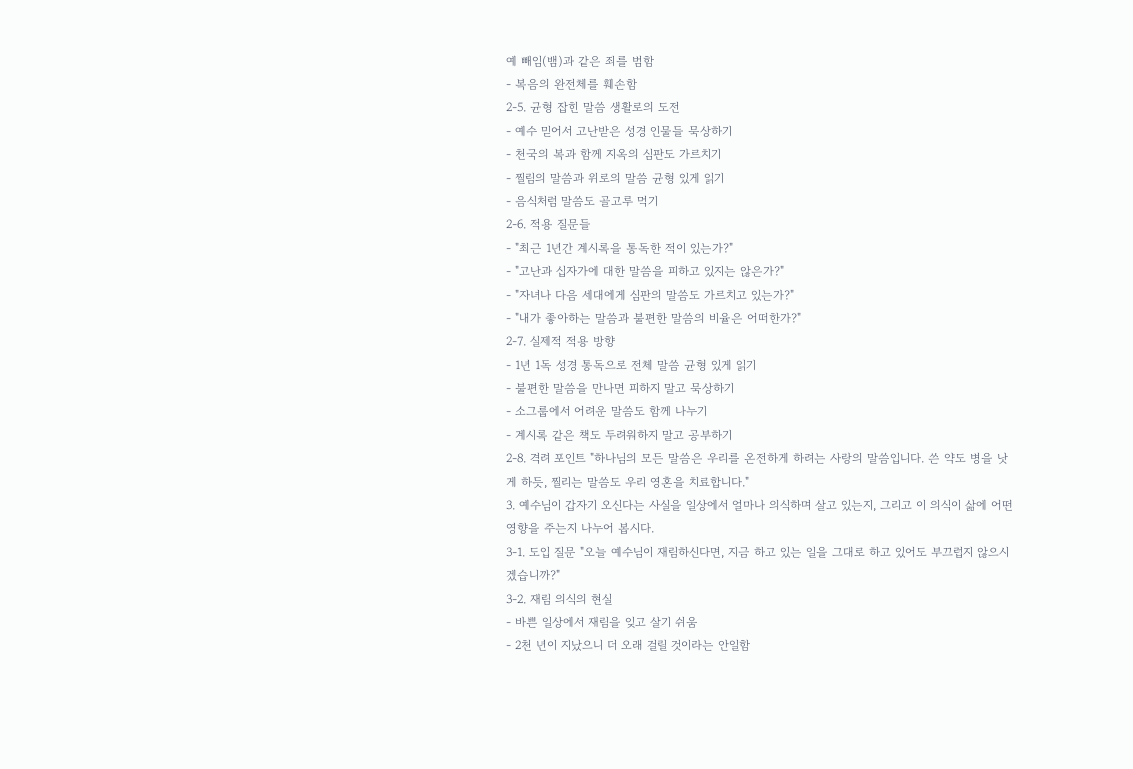예 빼임(뱀)과 같은 죄를 범함
- 복음의 완전체를 훼손함
2-5. 균형 잡힌 말씀 생활로의 도전
- 예수 믿어서 고난받은 성경 인물들 묵상하기
- 천국의 복과 함께 지옥의 심판도 가르치기
- 찔림의 말씀과 위로의 말씀 균형 있게 읽기
- 음식처럼 말씀도 골고루 먹기
2-6. 적용 질문들
- "최근 1년간 계시록을 통독한 적이 있는가?"
- "고난과 십자가에 대한 말씀을 피하고 있지는 않은가?"
- "자녀나 다음 세대에게 심판의 말씀도 가르치고 있는가?"
- "내가 좋아하는 말씀과 불편한 말씀의 비율은 어떠한가?"
2-7. 실제적 적용 방향
- 1년 1독 성경 통독으로 전체 말씀 균형 있게 읽기
- 불편한 말씀을 만나면 피하지 말고 묵상하기
- 소그룹에서 어려운 말씀도 함께 나누기
- 계시록 같은 책도 두려워하지 말고 공부하기
2-8. 격려 포인트 "하나님의 모든 말씀은 우리를 온전하게 하려는 사랑의 말씀입니다. 쓴 약도 병을 낫게 하듯, 찔리는 말씀도 우리 영혼을 치료합니다."
3. 예수님이 갑자기 오신다는 사실을 일상에서 얼마나 의식하며 살고 있는지, 그리고 이 의식이 삶에 어떤 영향을 주는지 나누어 봅시다.
3-1. 도입 질문 "오늘 예수님이 재림하신다면, 지금 하고 있는 일을 그대로 하고 있어도 부끄럽지 않으시겠습니까?"
3-2. 재림 의식의 현실
- 바쁜 일상에서 재림을 잊고 살기 쉬움
- 2천 년이 지났으니 더 오래 걸릴 것이라는 안일함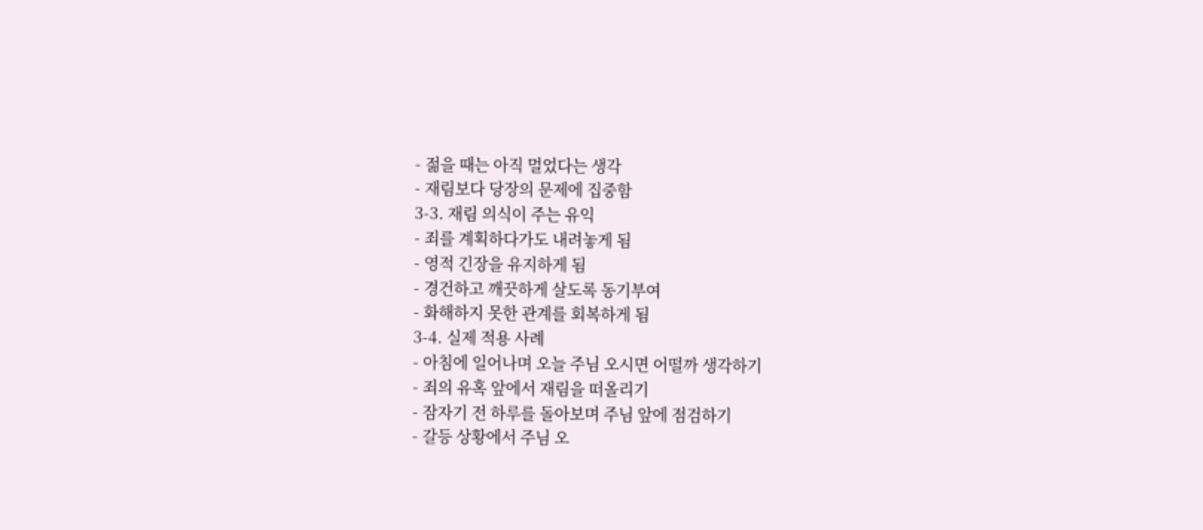- 젊을 때는 아직 멀었다는 생각
- 재림보다 당장의 문제에 집중함
3-3. 재림 의식이 주는 유익
- 죄를 계획하다가도 내려놓게 됨
- 영적 긴장을 유지하게 됨
- 경건하고 깨끗하게 살도록 동기부여
- 화해하지 못한 관계를 회복하게 됨
3-4. 실제 적용 사례
- 아침에 일어나며 오늘 주님 오시면 어떨까 생각하기
- 죄의 유혹 앞에서 재림을 떠올리기
- 잠자기 전 하루를 돌아보며 주님 앞에 점검하기
- 갈등 상황에서 주님 오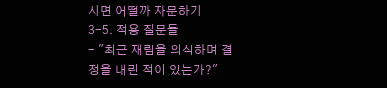시면 어떨까 자문하기
3-5. 적용 질문들
- "최근 재림을 의식하며 결정을 내린 적이 있는가?"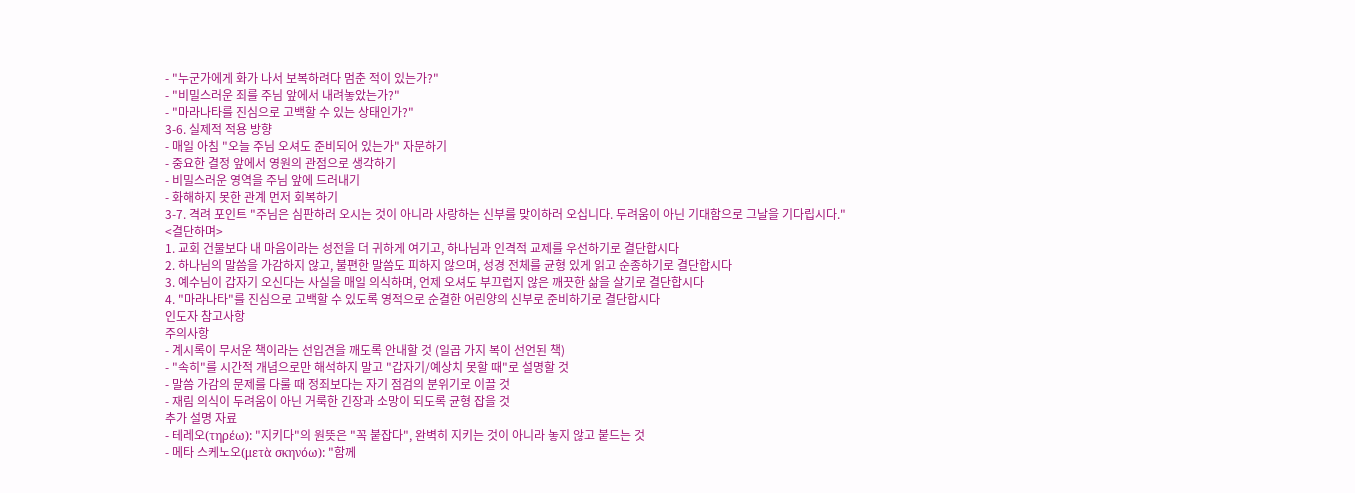- "누군가에게 화가 나서 보복하려다 멈춘 적이 있는가?"
- "비밀스러운 죄를 주님 앞에서 내려놓았는가?"
- "마라나타를 진심으로 고백할 수 있는 상태인가?"
3-6. 실제적 적용 방향
- 매일 아침 "오늘 주님 오셔도 준비되어 있는가" 자문하기
- 중요한 결정 앞에서 영원의 관점으로 생각하기
- 비밀스러운 영역을 주님 앞에 드러내기
- 화해하지 못한 관계 먼저 회복하기
3-7. 격려 포인트 "주님은 심판하러 오시는 것이 아니라 사랑하는 신부를 맞이하러 오십니다. 두려움이 아닌 기대함으로 그날을 기다립시다."
<결단하며>
1. 교회 건물보다 내 마음이라는 성전을 더 귀하게 여기고, 하나님과 인격적 교제를 우선하기로 결단합시다
2. 하나님의 말씀을 가감하지 않고, 불편한 말씀도 피하지 않으며, 성경 전체를 균형 있게 읽고 순종하기로 결단합시다
3. 예수님이 갑자기 오신다는 사실을 매일 의식하며, 언제 오셔도 부끄럽지 않은 깨끗한 삶을 살기로 결단합시다
4. "마라나타"를 진심으로 고백할 수 있도록 영적으로 순결한 어린양의 신부로 준비하기로 결단합시다
인도자 참고사항
주의사항
- 계시록이 무서운 책이라는 선입견을 깨도록 안내할 것 (일곱 가지 복이 선언된 책)
- "속히"를 시간적 개념으로만 해석하지 말고 "갑자기/예상치 못할 때"로 설명할 것
- 말씀 가감의 문제를 다룰 때 정죄보다는 자기 점검의 분위기로 이끌 것
- 재림 의식이 두려움이 아닌 거룩한 긴장과 소망이 되도록 균형 잡을 것
추가 설명 자료
- 테레오(τηρέω): "지키다"의 원뜻은 "꼭 붙잡다", 완벽히 지키는 것이 아니라 놓지 않고 붙드는 것
- 메타 스케노오(μετὰ σκηνόω): "함께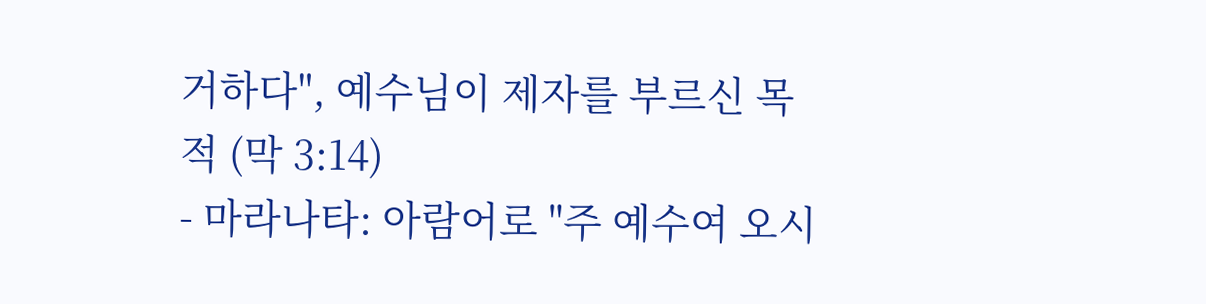거하다", 예수님이 제자를 부르신 목적 (막 3:14)
- 마라나타: 아람어로 "주 예수여 오시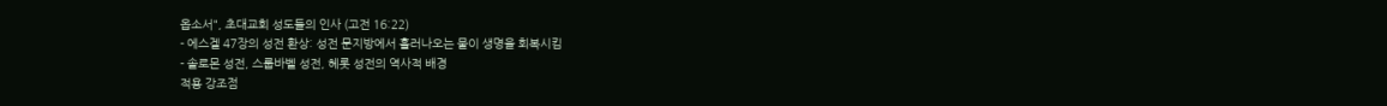옵소서", 초대교회 성도들의 인사 (고전 16:22)
- 에스겔 47장의 성전 환상: 성전 문지방에서 흘러나오는 물이 생명을 회복시킴
- 솔로몬 성전, 스룹바벨 성전, 헤롯 성전의 역사적 배경
적용 강조점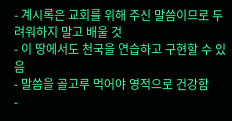- 계시록은 교회를 위해 주신 말씀이므로 두려워하지 말고 배울 것
- 이 땅에서도 천국을 연습하고 구현할 수 있음
- 말씀을 골고루 먹어야 영적으로 건강함
-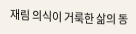재림 의식이 거룩한 삶의 동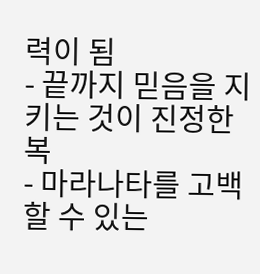력이 됨
- 끝까지 믿음을 지키는 것이 진정한 복
- 마라나타를 고백할 수 있는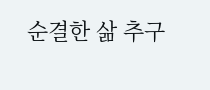순결한 삶 추구